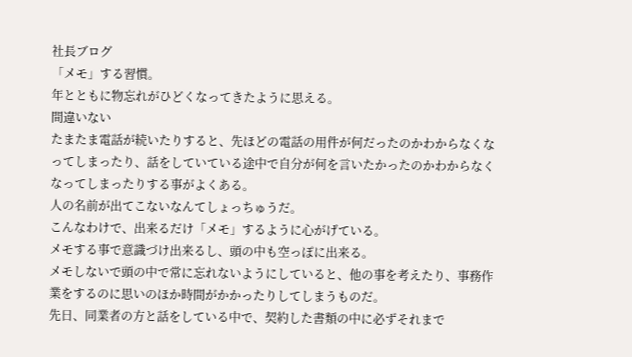社長ブログ
「メモ」する習慣。
年とともに物忘れがひどくなってきたように思える。
間違いない
たまたま電話が続いたりすると、先ほどの電話の用件が何だったのかわからなくなってしまったり、話をしていている途中で自分が何を言いたかったのかわからなくなってしまったりする事がよくある。
人の名前が出てこないなんてしょっちゅうだ。
こんなわけで、出来るだけ「メモ」するように心がげている。
メモする事で意識づけ出来るし、頭の中も空っぽに出来る。
メモしないで頭の中で常に忘れないようにしていると、他の事を考えたり、事務作業をするのに思いのほか時間がかかったりしてしまうものだ。
先日、同業者の方と話をしている中で、契約した書類の中に必ずそれまで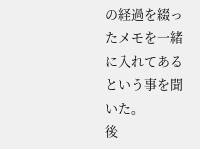の経過を綴ったメモを一緒に入れてあるという事を聞いた。
後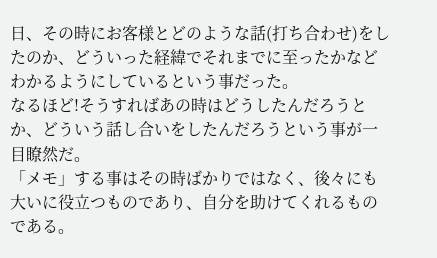日、その時にお客様とどのような話(打ち合わせ)をしたのか、どういった経緯でそれまでに至ったかなどわかるようにしているという事だった。
なるほど!そうすればあの時はどうしたんだろうとか、どういう話し合いをしたんだろうという事が一目瞭然だ。
「メモ」する事はその時ばかりではなく、後々にも大いに役立つものであり、自分を助けてくれるものである。